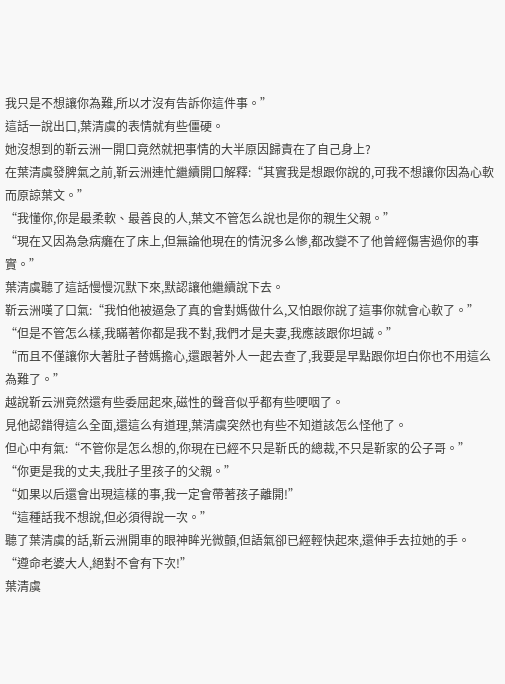我只是不想讓你為難,所以才沒有告訴你這件事。”
這話一說出口,葉清虞的表情就有些僵硬。
她沒想到的靳云洲一開口竟然就把事情的大半原因歸責在了自己身上?
在葉清虞發脾氣之前,靳云洲連忙繼續開口解釋:“其實我是想跟你說的,可我不想讓你因為心軟而原諒葉文。”
“我懂你,你是最柔軟、最善良的人,葉文不管怎么說也是你的親生父親。”
“現在又因為急病癱在了床上,但無論他現在的情況多么慘,都改變不了他曾經傷害過你的事實。”
葉清虞聽了這話慢慢沉默下來,默認讓他繼續說下去。
靳云洲嘆了口氣:“我怕他被逼急了真的會對媽做什么,又怕跟你說了這事你就會心軟了。”
“但是不管怎么樣,我瞞著你都是我不對,我們才是夫妻,我應該跟你坦誠。”
“而且不僅讓你大著肚子替媽擔心,還跟著外人一起去查了,我要是早點跟你坦白你也不用這么為難了。”
越說靳云洲竟然還有些委屈起來,磁性的聲音似乎都有些哽咽了。
見他認錯得這么全面,還這么有道理,葉清虞突然也有些不知道該怎么怪他了。
但心中有氣:“不管你是怎么想的,你現在已經不只是靳氏的總裁,不只是靳家的公子哥。”
“你更是我的丈夫,我肚子里孩子的父親。”
“如果以后還會出現這樣的事,我一定會帶著孩子離開!”
“這種話我不想說,但必須得說一次。”
聽了葉清虞的話,靳云洲開車的眼神眸光微顫,但語氣卻已經輕快起來,還伸手去拉她的手。
“遵命老婆大人,絕對不會有下次!”
葉清虞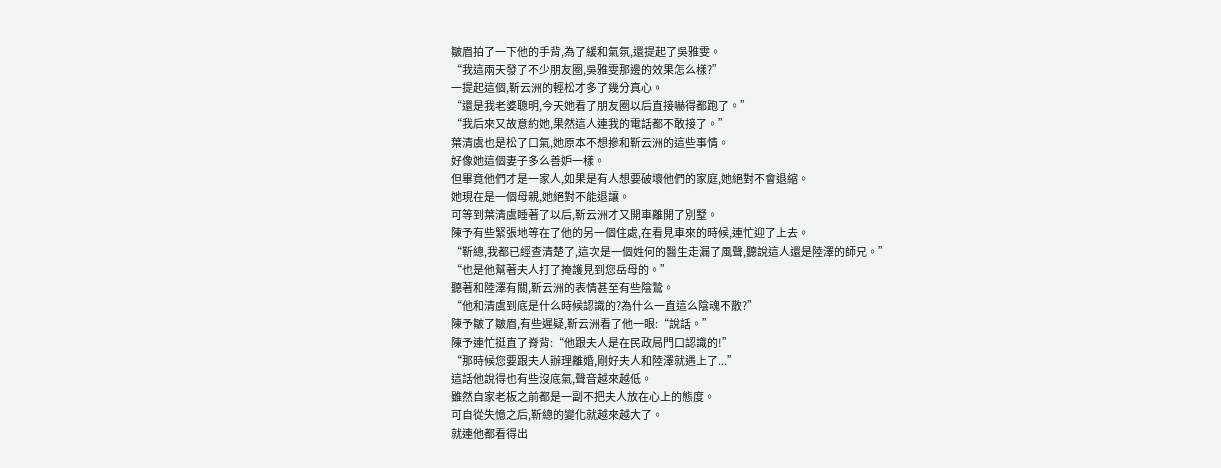皺眉拍了一下他的手背,為了緩和氣氛,還提起了吳雅雯。
“我這兩天發了不少朋友圈,吳雅雯那邊的效果怎么樣?”
一提起這個,靳云洲的輕松才多了幾分真心。
“還是我老婆聰明,今天她看了朋友圈以后直接嚇得都跑了。”
“我后來又故意約她,果然這人連我的電話都不敢接了。”
葉清虞也是松了口氣,她原本不想摻和靳云洲的這些事情。
好像她這個妻子多么善妒一樣。
但畢竟他們才是一家人,如果是有人想要破壞他們的家庭,她絕對不會退縮。
她現在是一個母親,她絕對不能退讓。
可等到葉清虞睡著了以后,靳云洲才又開車離開了別墅。
陳予有些緊張地等在了他的另一個住處,在看見車來的時候,連忙迎了上去。
“靳總,我都已經查清楚了,這次是一個姓何的醫生走漏了風聲,聽說這人還是陸澤的師兄。”
“也是他幫著夫人打了掩護見到您岳母的。”
聽著和陸澤有關,靳云洲的表情甚至有些陰鷙。
“他和清虞到底是什么時候認識的?為什么一直這么陰魂不散?”
陳予皺了皺眉,有些遲疑,靳云洲看了他一眼:“說話。”
陳予連忙挺直了脊背:“他跟夫人是在民政局門口認識的!”
“那時候您要跟夫人辦理離婚,剛好夫人和陸澤就遇上了...”
這話他說得也有些沒底氣,聲音越來越低。
雖然自家老板之前都是一副不把夫人放在心上的態度。
可自從失憶之后,靳總的變化就越來越大了。
就連他都看得出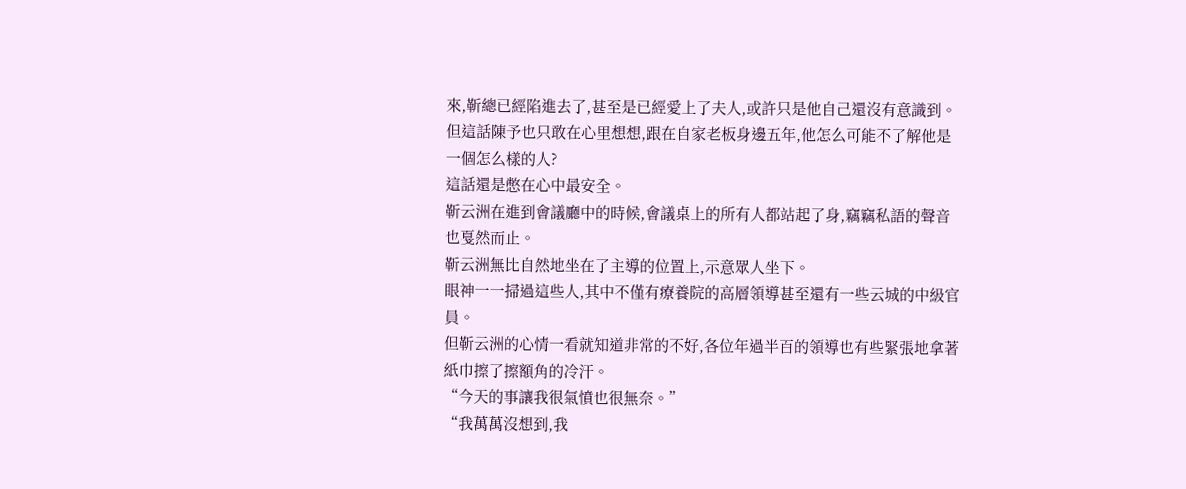來,靳總已經陷進去了,甚至是已經愛上了夫人,或許只是他自己還沒有意識到。
但這話陳予也只敢在心里想想,跟在自家老板身邊五年,他怎么可能不了解他是一個怎么樣的人?
這話還是憋在心中最安全。
靳云洲在進到會議廳中的時候,會議桌上的所有人都站起了身,竊竊私語的聲音也戛然而止。
靳云洲無比自然地坐在了主導的位置上,示意眾人坐下。
眼神一一掃過這些人,其中不僅有療養院的高層領導甚至還有一些云城的中級官員。
但靳云洲的心情一看就知道非常的不好,各位年過半百的領導也有些緊張地拿著紙巾擦了擦額角的冷汗。
“今天的事讓我很氣憤也很無奈。”
“我萬萬沒想到,我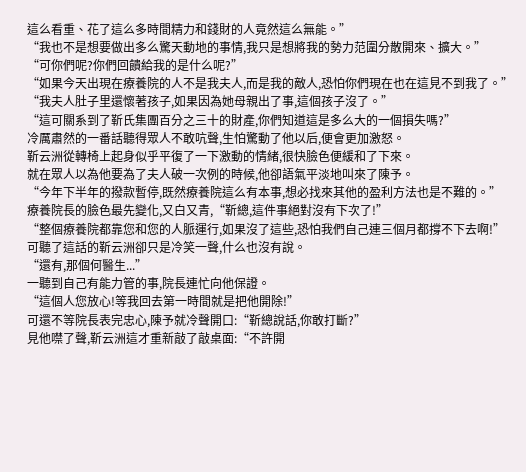這么看重、花了這么多時間精力和錢財的人竟然這么無能。”
“我也不是想要做出多么驚天動地的事情,我只是想將我的勢力范圍分散開來、擴大。”
“可你們呢?你們回饋給我的是什么呢?”
“如果今天出現在療養院的人不是我夫人,而是我的敵人,恐怕你們現在也在這見不到我了。”
“我夫人肚子里還懷著孩子,如果因為她母親出了事,這個孩子沒了。”
“這可關系到了靳氏集團百分之三十的財產,你們知道這是多么大的一個損失嗎?”
冷厲肅然的一番話聽得眾人不敢吭聲,生怕驚動了他以后,便會更加激怒。
靳云洲從轉椅上起身似乎平復了一下激動的情緒,很快臉色便緩和了下來。
就在眾人以為他要為了夫人破一次例的時候,他卻語氣平淡地叫來了陳予。
“今年下半年的撥款暫停,既然療養院這么有本事,想必找來其他的盈利方法也是不難的。”
療養院長的臉色最先變化,又白又青,“靳總,這件事絕對沒有下次了!”
“整個療養院都靠您和您的人脈運行,如果沒了這些,恐怕我們自己連三個月都撐不下去啊!”
可聽了這話的靳云洲卻只是冷笑一聲,什么也沒有說。
“還有,那個何醫生...”
一聽到自己有能力管的事,院長連忙向他保證。
“這個人您放心!等我回去第一時間就是把他開除!”
可還不等院長表完忠心,陳予就冷聲開口:“靳總說話,你敢打斷?”
見他噤了聲,靳云洲這才重新敲了敲桌面:“不許開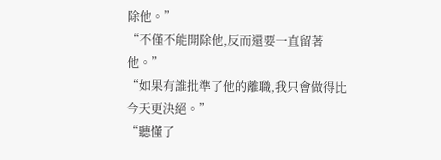除他。”
“不僅不能開除他,反而還要一直留著他。”
“如果有誰批準了他的離職,我只會做得比今天更決絕。”
“聽懂了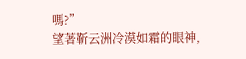嗎?”
望著靳云洲冷漠如霜的眼神,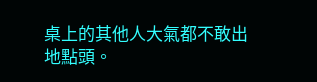桌上的其他人大氣都不敢出地點頭。